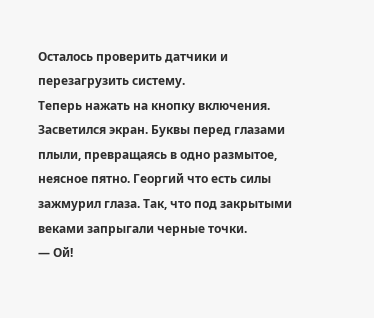Осталось проверить датчики и перезагрузить систему.
Теперь нажать на кнопку включения. Засветился экран. Буквы перед глазами плыли, превращаясь в одно размытое, неясное пятно. Георгий что есть силы зажмурил глаза. Так, что под закрытыми веками запрыгали черные точки.
— Ой!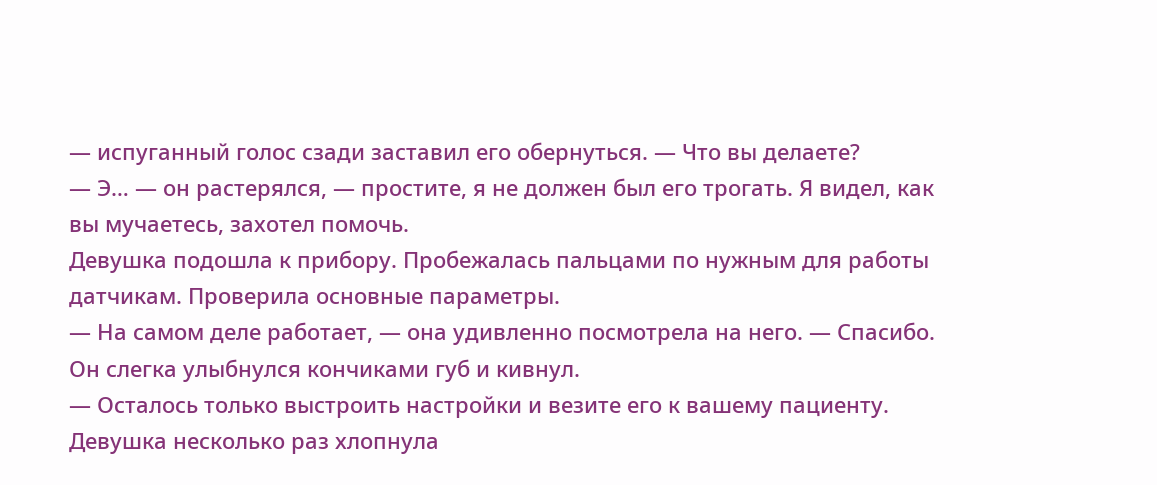— испуганный голос сзади заставил его обернуться. — Что вы делаете?
— Э… — он растерялся, — простите, я не должен был его трогать. Я видел, как вы мучаетесь, захотел помочь.
Девушка подошла к прибору. Пробежалась пальцами по нужным для работы датчикам. Проверила основные параметры.
— На самом деле работает, — она удивленно посмотрела на него. — Спасибо.
Он слегка улыбнулся кончиками губ и кивнул.
— Осталось только выстроить настройки и везите его к вашему пациенту.
Девушка несколько раз хлопнула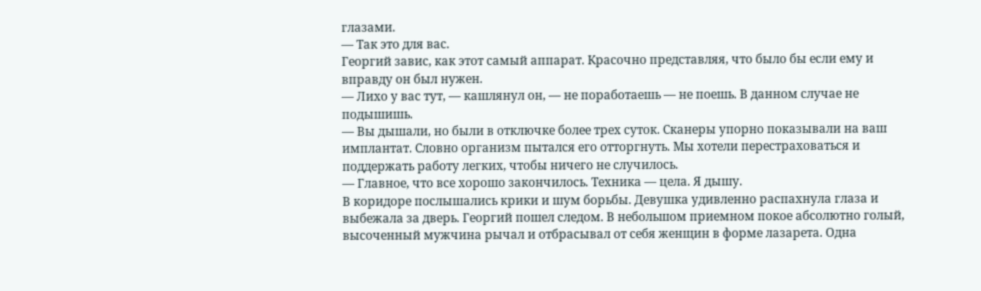глазами.
— Так это для вас.
Георгий завис, как этот самый аппарат. Красочно представляя, что было бы если ему и вправду он был нужен.
— Лихо у вас тут, — кашлянул он, — не поработаешь — не поешь. В данном случае не подышишь.
— Вы дышали, но были в отключке более трех суток. Сканеры упорно показывали на ваш имплантат. Словно организм пытался его отторгнуть. Мы хотели перестраховаться и поддержать работу легких, чтобы ничего не случилось.
— Главное, что все хорошо закончилось. Техника — цела. Я дышу.
В коридоре послышались крики и шум борьбы. Девушка удивленно распахнула глаза и выбежала за дверь. Георгий пошел следом. В небольшом приемном покое абсолютно голый, высоченный мужчина рычал и отбрасывал от себя женщин в форме лазарета. Одна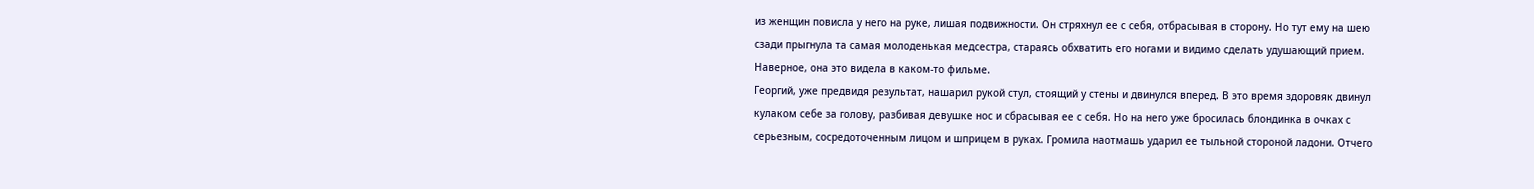из женщин повисла у него на руке, лишая подвижности. Он стряхнул ее с себя, отбрасывая в сторону. Но тут ему на шею сзади прыгнула та самая молоденькая медсестра, стараясь обхватить его ногами и видимо сделать удушающий прием. Наверное, она это видела в каком-то фильме.
Георгий, уже предвидя результат, нашарил рукой стул, стоящий у стены и двинулся вперед. В это время здоровяк двинул кулаком себе за голову, разбивая девушке нос и сбрасывая ее с себя. Но на него уже бросилась блондинка в очках с серьезным, сосредоточенным лицом и шприцем в руках. Громила наотмашь ударил ее тыльной стороной ладони. Отчего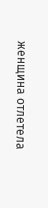женщина отлетела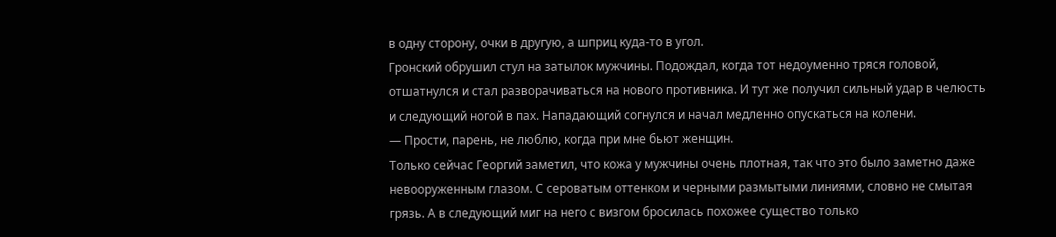в одну сторону, очки в другую, а шприц куда-то в угол.
Гронский обрушил стул на затылок мужчины. Подождал, когда тот недоуменно тряся головой, отшатнулся и стал разворачиваться на нового противника. И тут же получил сильный удар в челюсть и следующий ногой в пах. Нападающий согнулся и начал медленно опускаться на колени.
— Прости, парень, не люблю, когда при мне бьют женщин.
Только сейчас Георгий заметил, что кожа у мужчины очень плотная, так что это было заметно даже невооруженным глазом. С сероватым оттенком и черными размытыми линиями, словно не смытая грязь. А в следующий миг на него с визгом бросилась похожее существо только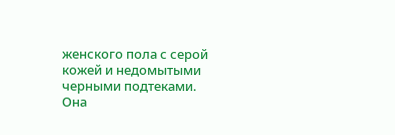женского пола с серой кожей и недомытыми черными подтеками.
Она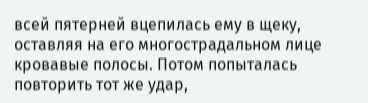всей пятерней вцепилась ему в щеку, оставляя на его многострадальном лице кровавые полосы. Потом попыталась повторить тот же удар,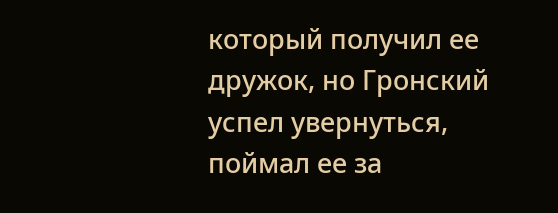который получил ее дружок, но Гронский успел увернуться, поймал ее за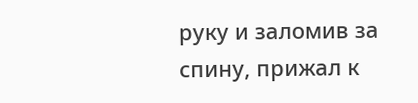руку и заломив за спину, прижал к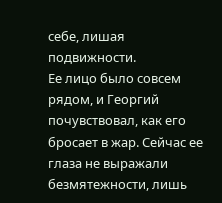себе, лишая подвижности.
Ее лицо было совсем рядом, и Георгий почувствовал, как его бросает в жар. Сейчас ее глаза не выражали безмятежности, лишь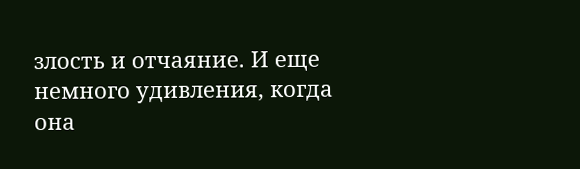злость и отчаяние. И еще немного удивления, когда она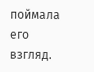поймала его взгляд.